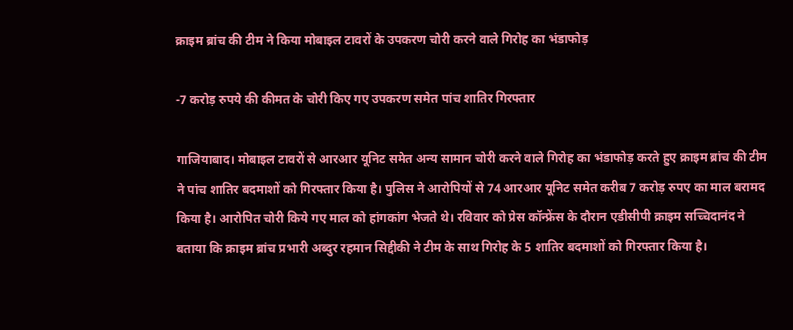क्राइम ब्रांच की टीम ने किया मोबाइल टावरों के उपकरण चोरी करने वाले गिरोह का भंडाफोड़

-7 करोड़ रुपये की कीमत के चोरी किए गए उपकरण समेत पांच शातिर गिरफ्तार

गाजियाबाद। मोबाइल टावरों से आरआर यूनिट समेत अन्य सामान चोरी करने वाले गिरोह का भंडाफोड़ करते हुए क्राइम ब्रांच की टीम ने पांच शातिर बदमाशों को गिरफ्तार किया है। पुलिस ने आरोपियों से 74 आरआर यूनिट समेत करीब 7 करोड़ रुपए का माल बरामद किया है। आरोपित चोरी किये गए माल को हांगकांग भेजते थे। रविवार को प्रेस कॉन्फ्रेंस के दौरान एडीसीपी क्राइम सच्चिदानंद ने बताया कि क्राइम ब्रांच प्रभारी अब्दुर रहमान सिद्दीकी ने टीम के साथ गिरोह के 5 शातिर बदमाशों को गिरफ्तार किया है।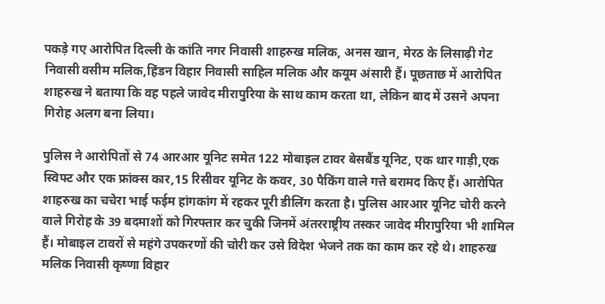पकड़े गए आरोपित दिल्ली के कांति नगर निवासी शाहरुख मलिक, अनस खान, मेरठ के लिसाढ़ी गेट निवासी वसीम मलिक,हिंडन विहार निवासी साहिल मलिक और कयूम अंसारी हैं। पूछताछ में आरोपित शाहरुख ने बताया कि वह पहले जावेद मीरापुरिया के साथ काम करता था, लेकिन बाद में उसने अपना गिरोह अलग बना लिया।

पुलिस ने आरोपितों से 74 आरआर यूनिट समेत 122 मोबाइल टावर बेसबैंड यूनिट, एक थार गाड़ी,एक स्विफ्ट और एक फ्रांक्स कार,15 रिसीवर यूनिट के कवर, 30 पैकिंग वाले गत्ते बरामद किए हैं। आरोपित शाहरुख का चचेरा भाई फईम हांगकांग में रहकर पूरी डीलिंग करता है। पुलिस आरआर यूनिट चोरी करने वाले गिरोह के 39 बदमाशों को गिरफ्तार कर चुकी जिनमें अंतरराष्ट्रीय तस्कर जावेद मीरापुरिया भी शामिल हैं। मोबाइल टावरों से महंगे उपकरणों की चोरी कर उसे विदेश भेजने तक का काम कर रहे थे। शाहरुख मलिक निवासी कृष्णा विहार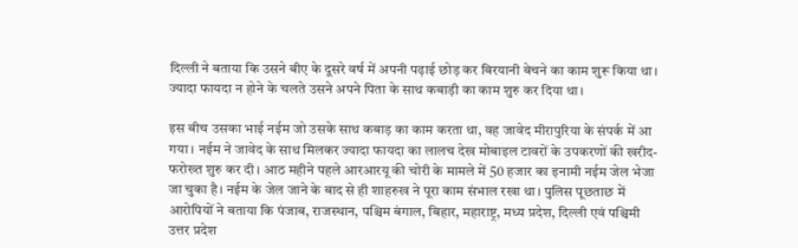दिल्ली ने बताया कि उसने बीए के दूसरे वर्ष में अपनी पढ़ाई छोड़ कर बिरयानी बेचने का काम शुरू किया था। ज्यादा फायदा न होने के चलते उसने अपने पिता के साथ कबाड़ी का काम शुरु कर दिया था।

इस बीच उसका भाई नईम जो उसके साथ कबाड़ का काम करता था, वह जावेद मीरापुरिया के संपर्क में आ गया। नईम ने जावेद के साथ मिलकर ज्यादा फायदा का लालच देख मोबाइल टावरों के उपकरणों की खरीद-फरोख्त शुरु कर दी। आठ महीने पहले आरआरयू की चोरी के मामले में 50 हजार का इनामी नईम जेल भेजा जा चुका है। नईम के जेल जाने के बाद से ही शाहरुख ने पूरा काम संभाल रखा था। पुलिस पूछताछ में आरोपियों ने बताया कि पंजाब, राजस्थान, पश्चिम बंगाल, बिहार, महाराष्ट्र, मध्य प्रदेश, दिल्ली एवं पश्चिमी उत्तर प्रदेश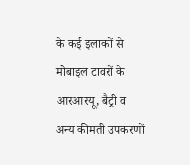के कई इलाकों से मोबाइल टावरों के आरआरयू, बैट्री व अन्य कीमती उपकरणों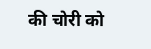की चोरी को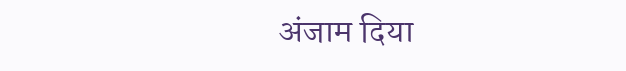अंजाम दिया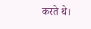करते थे।